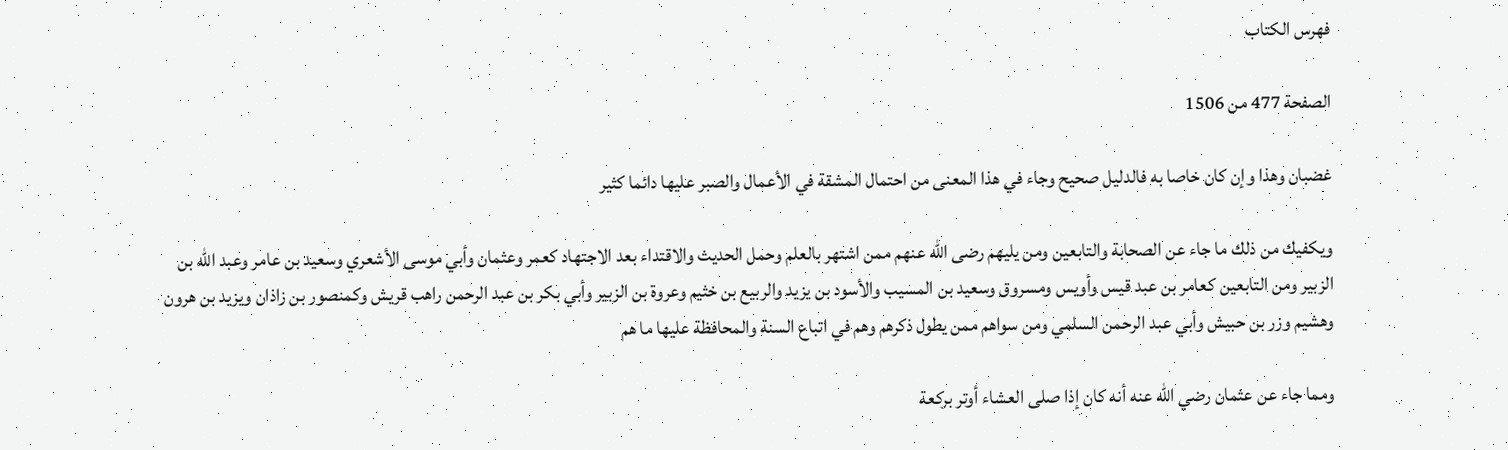فهرس الكتاب

الصفحة 477 من 1506

غضبان وهذا وإن كان خاصا به فالدليل صحيح وجاء في هذا المعنى من احتمال المشقة في الأعمال والصبر عليها دائما كثير

ويكفيك من ذلك ما جاء عن الصحابة والتابعين ومن يليهم رضى الله عنهم ممن اشتهر بالعلم وحمل الحديث والاقتداء بعد الاجتهاد كعمر وعثمان وأبي موسى الأشعري وسعيد بن عامر وعبد الله بن الزبير ومن التابعين كعامر بن عبد قيس وأويس ومسروق وسعيد بن المسيب والأسود بن يزيد والربيع بن خثيم وعروة بن الزبير وأبي بكر بن عبد الرحمن راهب قريش وكمنصور بن زاذان ويزيد بن هرون وهشيم وزر بن حبيش وأبي عبد الرحمن السلمي ومن سواهم ممن يطول ذكرهم وهم في اتباع السنة والمحافظة عليها ما هم

ومما جاء عن عثمان رضي الله عنه أنه كان إذا صلى العشاء أوتر بركعة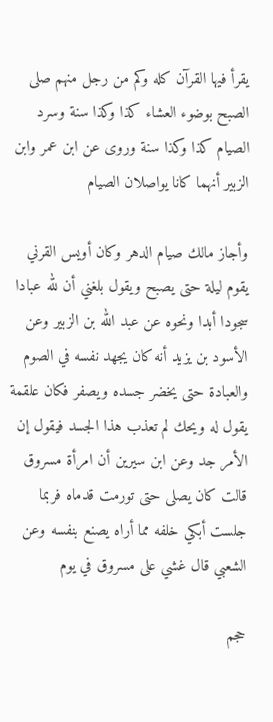يقرأ فيها القرآن كله وكم من رجل منهم صلى الصبح بوضوء العشاء كذا وكذا سنة وسرد الصيام كذا وكذا سنة وروى عن ابن عمر وابن الزبير أنهما كانا يواصلان الصيام

وأجاز مالك صيام الدهر وكان أويس القرني يقوم ليلة حتى يصبح ويقول بلغني أن لله عبادا سجودا أبدا ونحوه عن عبد الله بن الزبير وعن الأسود بن يزيد أنه كان يجهد نفسه في الصوم والعبادة حتى يخضر جسده ويصفر فكان علقمة يقول له ويحك لم تعذب هذا الجسد فيقول إن الأمر جد وعن ابن سيرين أن امرأة مسروق قالت كان يصلى حتى تورمت قدماه فربما جلست أبكي خلفه مما أراه يصنع بنفسه وعن الشعبي قال غشي على مسروق في يوم

حجم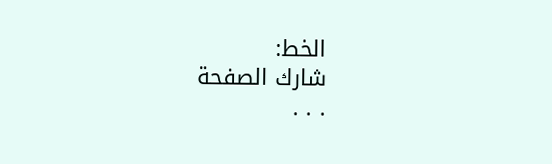الخط:
شارك الصفحة
. . .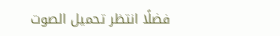فضلًا انتظر تحميل الصوت